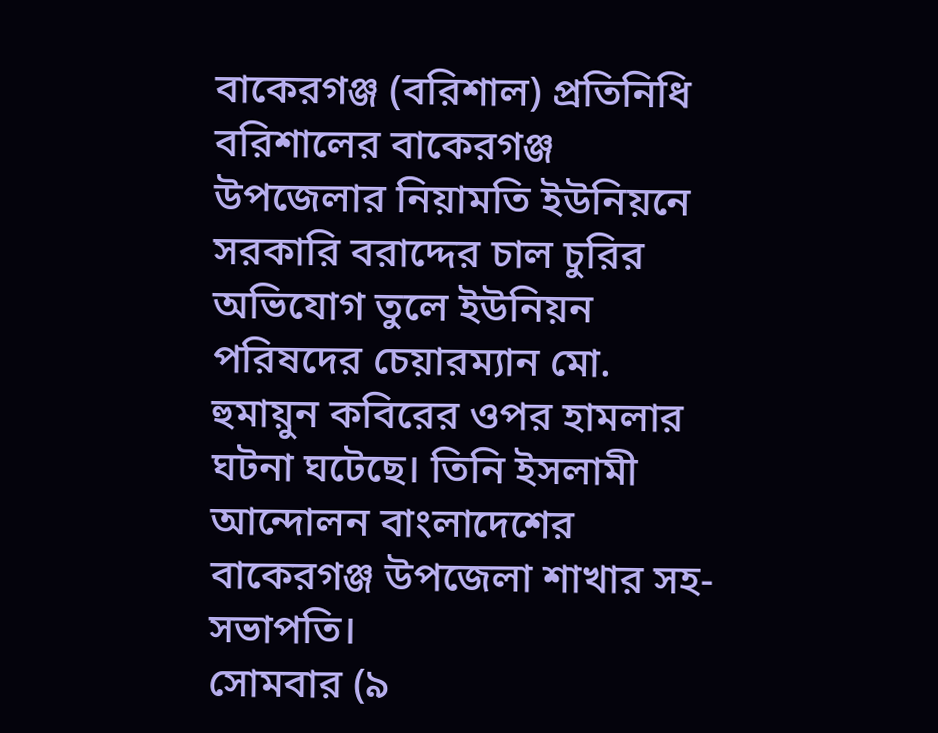বাকেরগঞ্জ (বরিশাল) প্রতিনিধি
বরিশালের বাকেরগঞ্জ উপজেলার নিয়ামতি ইউনিয়নে সরকারি বরাদ্দের চাল চুরির অভিযোগ তুলে ইউনিয়ন পরিষদের চেয়ারম্যান মো. হুমায়ুন কবিরের ওপর হামলার ঘটনা ঘটেছে। তিনি ইসলামী আন্দোলন বাংলাদেশের বাকেরগঞ্জ উপজেলা শাখার সহ-সভাপতি।
সোমবার (৯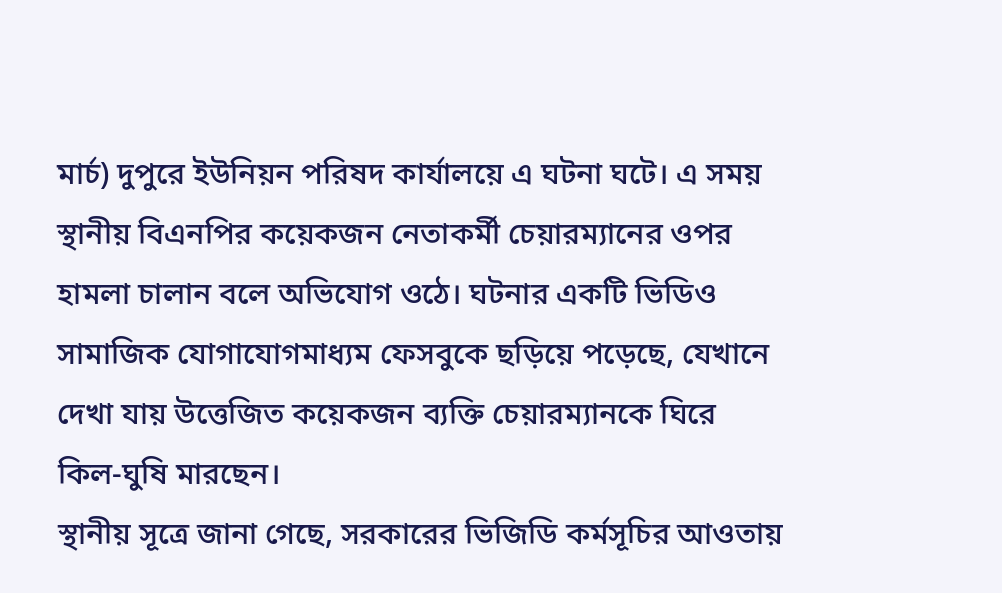মার্চ) দুপুরে ইউনিয়ন পরিষদ কার্যালয়ে এ ঘটনা ঘটে। এ সময় স্থানীয় বিএনপির কয়েকজন নেতাকর্মী চেয়ারম্যানের ওপর হামলা চালান বলে অভিযোগ ওঠে। ঘটনার একটি ভিডিও সামাজিক যোগাযোগমাধ্যম ফেসবুকে ছড়িয়ে পড়েছে, যেখানে দেখা যায় উত্তেজিত কয়েকজন ব্যক্তি চেয়ারম্যানকে ঘিরে কিল-ঘুষি মারছেন।
স্থানীয় সূত্রে জানা গেছে, সরকারের ভিজিডি কর্মসূচির আওতায়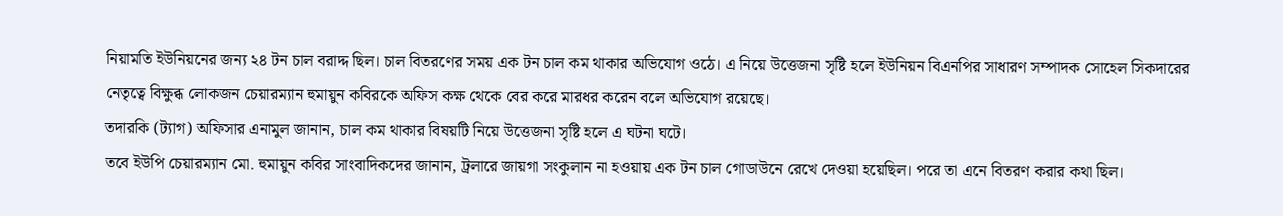নিয়ামতি ইউনিয়নের জন্য ২৪ টন চাল বরাদ্দ ছিল। চাল বিতরণের সময় এক টন চাল কম থাকার অভিযোগ ওঠে। এ নিয়ে উত্তেজনা সৃষ্টি হলে ইউনিয়ন বিএনপির সাধারণ সম্পাদক সোহেল সিকদারের নেতৃত্বে বিক্ষুব্ধ লোকজন চেয়ারম্যান হুমায়ুন কবিরকে অফিস কক্ষ থেকে বের করে মারধর করেন বলে অভিযোগ রয়েছে।
তদারকি (ট্যাগ) অফিসার এনামুল জানান, চাল কম থাকার বিষয়টি নিয়ে উত্তেজনা সৃষ্টি হলে এ ঘটনা ঘটে।
তবে ইউপি চেয়ারম্যান মো. হুমায়ুন কবির সাংবাদিকদের জানান, ট্রলারে জায়গা সংকুলান না হওয়ায় এক টন চাল গোডাউনে রেখে দেওয়া হয়েছিল। পরে তা এনে বিতরণ করার কথা ছিল।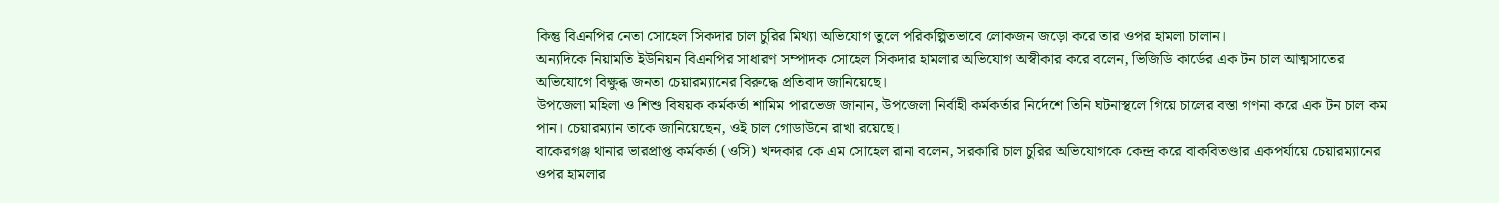কিন্তু বিএনপির নেতা সোহেল সিকদার চাল চুরির মিথ্যা অভিযোগ তুলে পরিকল্পিতভাবে লোকজন জড়ো করে তার ওপর হামলা চালান।
অন্যদিকে নিয়ামতি ইউনিয়ন বিএনপির সাধারণ সম্পাদক সোহেল সিকদার হামলার অভিযোগ অস্বীকার করে বলেন, ভিজিডি কার্ডের এক টন চাল আত্মসাতের অভিযোগে বিক্ষুব্ধ জনতা চেয়ারম্যানের বিরুদ্ধে প্রতিবাদ জানিয়েছে।
উপজেলা মহিলা ও শিশু বিষয়ক কর্মকর্তা শামিম পারভেজ জানান, উপজেলা নির্বাহী কর্মকর্তার নির্দেশে তিনি ঘটনাস্থলে গিয়ে চালের বস্তা গণনা করে এক টন চাল কম পান। চেয়ারম্যান তাকে জানিয়েছেন, ওই চাল গোডাউনে রাখা রয়েছে।
বাকেরগঞ্জ থানার ভারপ্রাপ্ত কর্মকর্তা (ওসি) খন্দকার কে এম সোহেল রানা বলেন, সরকারি চাল চুরির অভিযোগকে কেন্দ্র করে বাকবিতণ্ডার একপর্যায়ে চেয়ারম্যানের ওপর হামলার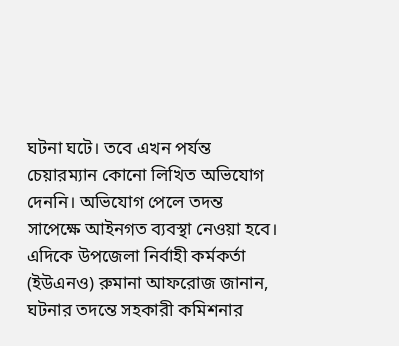ঘটনা ঘটে। তবে এখন পর্যন্ত চেয়ারম্যান কোনো লিখিত অভিযোগ দেননি। অভিযোগ পেলে তদন্ত সাপেক্ষে আইনগত ব্যবস্থা নেওয়া হবে।
এদিকে উপজেলা নির্বাহী কর্মকর্তা (ইউএনও) রুমানা আফরোজ জানান, ঘটনার তদন্তে সহকারী কমিশনার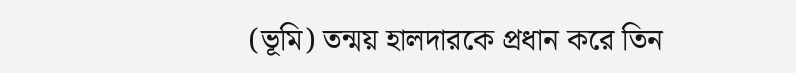(ভূমি) তন্ময় হালদারকে প্রধান করে তিন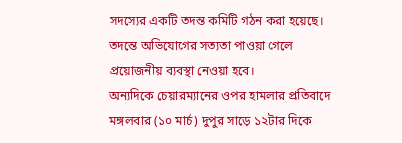সদস্যের একটি তদন্ত কমিটি গঠন করা হয়েছে। তদন্তে অভিযোগের সত্যতা পাওয়া গেলে প্রয়োজনীয় ব্যবস্থা নেওয়া হবে।
অন্যদিকে চেয়ারম্যানের ওপর হামলার প্রতিবাদে মঙ্গলবার (১০ মার্চ) দুপুর সাড়ে ১২টার দিকে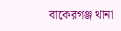বাকেরগঞ্জ থানা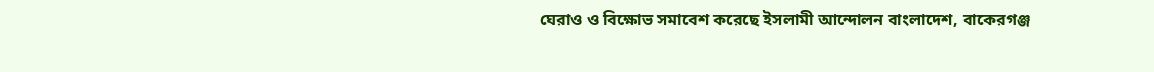ঘেরাও ও বিক্ষোভ সমাবেশ করেছে ইসলামী আন্দোলন বাংলাদেশ, বাকেরগঞ্জ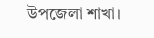উপজেলা শাখা।